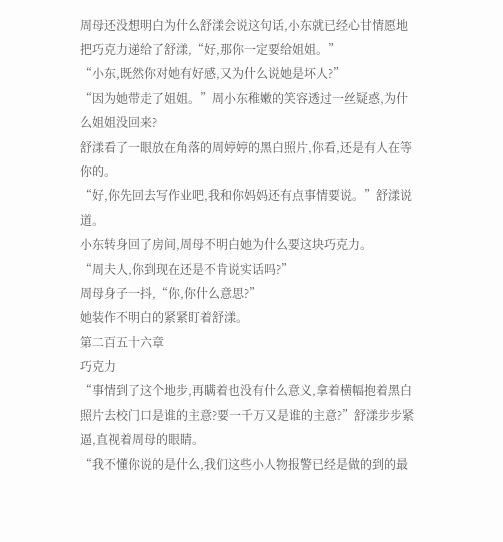周母还没想明白为什么舒漾会说这句话,小东就已经心甘情愿地把巧克力递给了舒漾,“好,那你一定要给姐姐。”
“小东,既然你对她有好感,又为什么说她是坏人?”
“因为她带走了姐姐。”周小东稚嫩的笑容透过一丝疑惑,为什么姐姐没回来?
舒漾看了一眼放在角落的周婷婷的黑白照片,你看,还是有人在等你的。
“好,你先回去写作业吧,我和你妈妈还有点事情要说。”舒漾说道。
小东转身回了房间,周母不明白她为什么要这块巧克力。
“周夫人,你到现在还是不肯说实话吗?”
周母身子一抖,“你,你什么意思?”
她装作不明白的紧紧盯着舒漾。
第二百五十六章
巧克力
“事情到了这个地步,再瞒着也没有什么意义,拿着横幅抱着黑白照片去校门口是谁的主意?要一千万又是谁的主意?”舒漾步步紧逼,直视着周母的眼睛。
“我不懂你说的是什么,我们这些小人物报警已经是做的到的最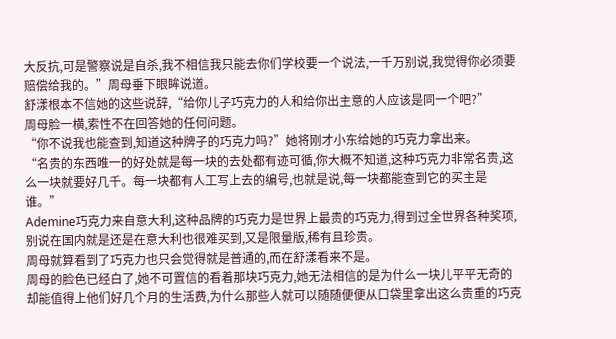大反抗,可是警察说是自杀,我不相信我只能去你们学校要一个说法,一千万别说,我觉得你必须要赔偿给我的。”周母垂下眼眸说道。
舒漾根本不信她的这些说辞,“给你儿子巧克力的人和给你出主意的人应该是同一个吧?”
周母脸一横,索性不在回答她的任何问题。
“你不说我也能查到,知道这种牌子的巧克力吗?”她将刚才小东给她的巧克力拿出来。
“名贵的东西唯一的好处就是每一块的去处都有迹可循,你大概不知道,这种巧克力非常名贵,这么一块就要好几千。每一块都有人工写上去的编号,也就是说,每一块都能查到它的买主是谁。”
Ademine巧克力来自意大利,这种品牌的巧克力是世界上最贵的巧克力,得到过全世界各种奖项,别说在国内就是还是在意大利也很难买到,又是限量版,稀有且珍贵。
周母就算看到了巧克力也只会觉得就是普通的,而在舒漾看来不是。
周母的脸色已经白了,她不可置信的看着那块巧克力,她无法相信的是为什么一块儿平平无奇的却能值得上他们好几个月的生活费,为什么那些人就可以随随便便从口袋里拿出这么贵重的巧克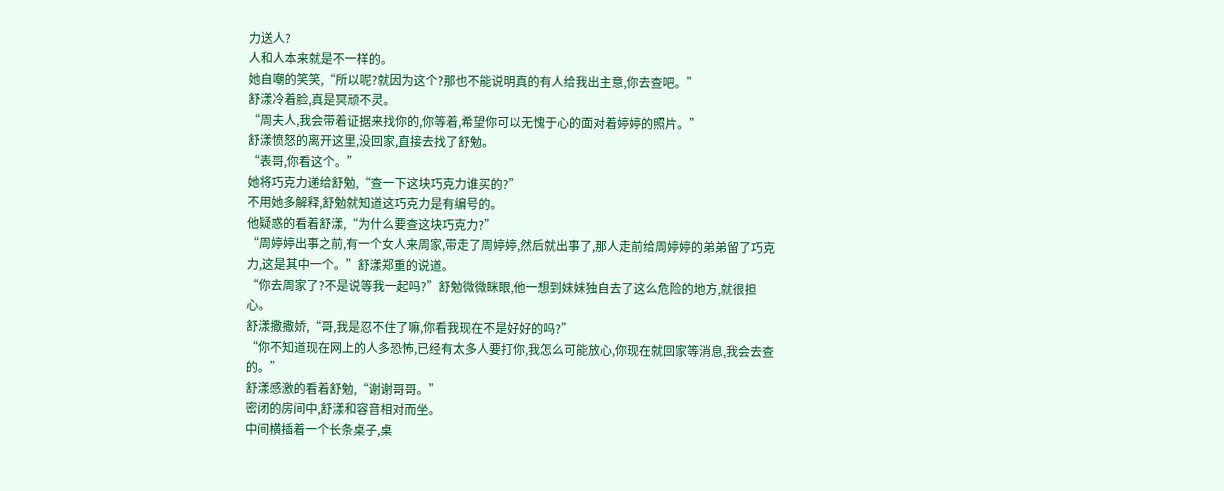力送人?
人和人本来就是不一样的。
她自嘲的笑笑,“所以呢?就因为这个?那也不能说明真的有人给我出主意,你去查吧。”
舒漾冷着脸,真是冥顽不灵。
“周夫人,我会带着证据来找你的,你等着,希望你可以无愧于心的面对着婷婷的照片。”
舒漾愤怒的离开这里,没回家,直接去找了舒勉。
“表哥,你看这个。”
她将巧克力递给舒勉,“查一下这块巧克力谁买的?”
不用她多解释,舒勉就知道这巧克力是有编号的。
他疑惑的看着舒漾,“为什么要查这块巧克力?”
“周婷婷出事之前,有一个女人来周家,带走了周婷婷,然后就出事了,那人走前给周婷婷的弟弟留了巧克力,这是其中一个。”舒漾郑重的说道。
“你去周家了?不是说等我一起吗?”舒勉微微眯眼,他一想到妹妹独自去了这么危险的地方,就很担心。
舒漾撒撒娇,“哥,我是忍不住了嘛,你看我现在不是好好的吗?”
“你不知道现在网上的人多恐怖,已经有太多人要打你,我怎么可能放心,你现在就回家等消息,我会去查的。”
舒漾感激的看着舒勉,“谢谢哥哥。”
密闭的房间中,舒漾和容音相对而坐。
中间横插着一个长条桌子,桌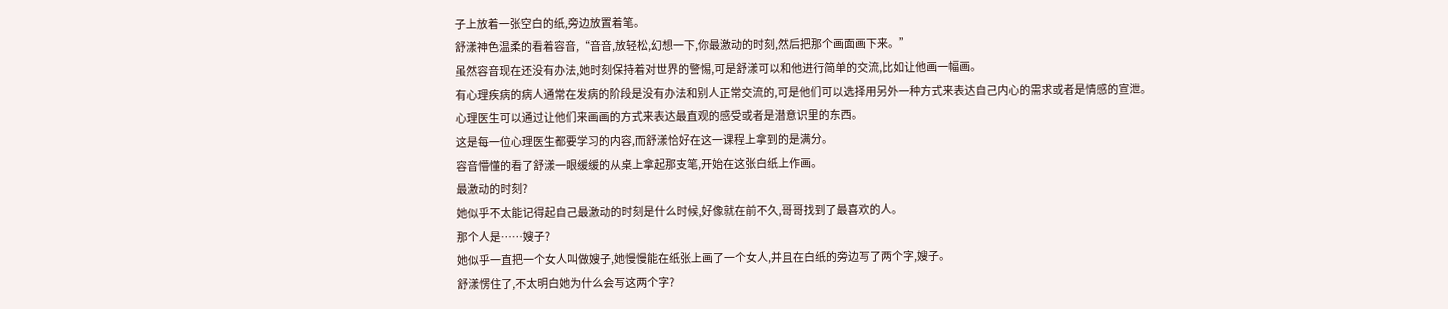子上放着一张空白的纸,旁边放置着笔。
舒漾神色温柔的看着容音,“音音,放轻松,幻想一下,你最激动的时刻,然后把那个画面画下来。”
虽然容音现在还没有办法,她时刻保持着对世界的警惕,可是舒漾可以和他进行简单的交流,比如让他画一幅画。
有心理疾病的病人通常在发病的阶段是没有办法和别人正常交流的,可是他们可以选择用另外一种方式来表达自己内心的需求或者是情感的宣泄。
心理医生可以通过让他们来画画的方式来表达最直观的感受或者是潜意识里的东西。
这是每一位心理医生都要学习的内容,而舒漾恰好在这一课程上拿到的是满分。
容音懵懂的看了舒漾一眼缓缓的从桌上拿起那支笔,开始在这张白纸上作画。
最激动的时刻?
她似乎不太能记得起自己最激动的时刻是什么时候,好像就在前不久,哥哥找到了最喜欢的人。
那个人是……嫂子?
她似乎一直把一个女人叫做嫂子,她慢慢能在纸张上画了一个女人,并且在白纸的旁边写了两个字,嫂子。
舒漾愣住了,不太明白她为什么会写这两个字?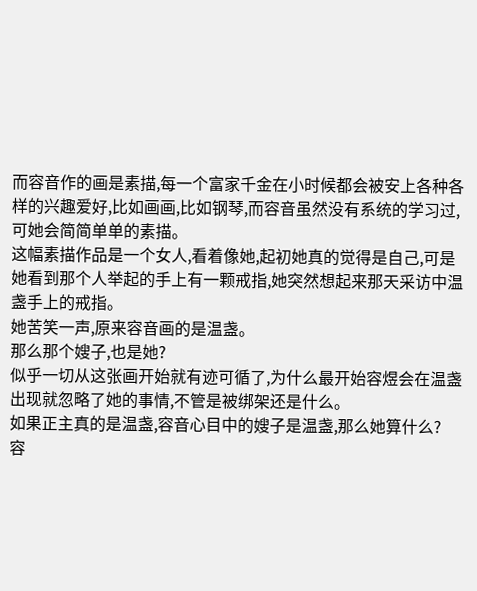而容音作的画是素描,每一个富家千金在小时候都会被安上各种各样的兴趣爱好,比如画画,比如钢琴,而容音虽然没有系统的学习过,可她会简简单单的素描。
这幅素描作品是一个女人,看着像她,起初她真的觉得是自己,可是她看到那个人举起的手上有一颗戒指,她突然想起来那天采访中温盏手上的戒指。
她苦笑一声,原来容音画的是温盏。
那么那个嫂子,也是她?
似乎一切从这张画开始就有迹可循了,为什么最开始容煜会在温盏出现就忽略了她的事情,不管是被绑架还是什么。
如果正主真的是温盏,容音心目中的嫂子是温盏,那么她算什么?
容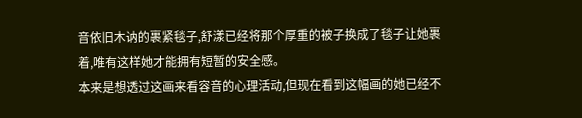音依旧木讷的裹紧毯子,舒漾已经将那个厚重的被子换成了毯子让她裹着,唯有这样她才能拥有短暂的安全感。
本来是想透过这画来看容音的心理活动,但现在看到这幅画的她已经不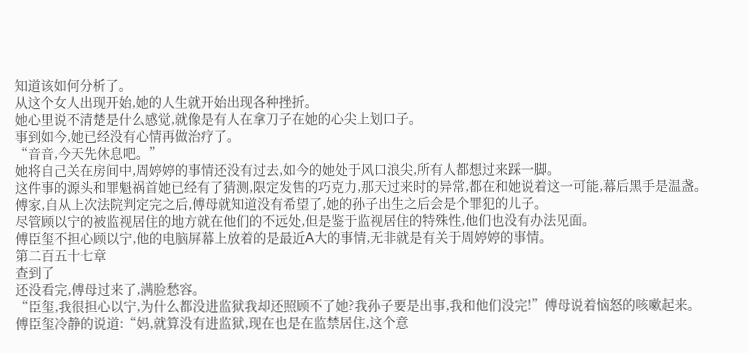知道该如何分析了。
从这个女人出现开始,她的人生就开始出现各种挫折。
她心里说不清楚是什么感觉,就像是有人在拿刀子在她的心尖上划口子。
事到如今,她已经没有心情再做治疗了。
“音音,今天先休息吧。”
她将自己关在房间中,周婷婷的事情还没有过去,如今的她处于风口浪尖,所有人都想过来踩一脚。
这件事的源头和罪魁祸首她已经有了猜测,限定发售的巧克力,那天过来时的异常,都在和她说着这一可能,幕后黑手是温盏。
傅家,自从上次法院判定完之后,傅母就知道没有希望了,她的孙子出生之后会是个罪犯的儿子。
尽管顾以宁的被监视居住的地方就在他们的不远处,但是鉴于监视居住的特殊性,他们也没有办法见面。
傅臣玺不担心顾以宁,他的电脑屏幕上放着的是最近A大的事情,无非就是有关于周婷婷的事情。
第二百五十七章
查到了
还没看完,傅母过来了,满脸愁容。
“臣玺,我很担心以宁,为什么都没进监狱我却还照顾不了她?我孙子要是出事,我和他们没完!”傅母说着恼怒的咳嗽起来。
傅臣玺冷静的说道:“妈,就算没有进监狱,现在也是在监禁居住,这个意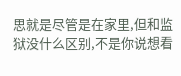思就是尽管是在家里,但和监狱没什么区别,不是你说想看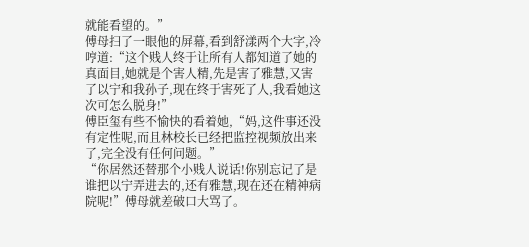就能看望的。”
傅母扫了一眼他的屏幕,看到舒漾两个大字,冷哼道:“这个贱人终于让所有人都知道了她的真面目,她就是个害人精,先是害了雅慧,又害了以宁和我孙子,现在终于害死了人,我看她这次可怎么脱身!”
傅臣玺有些不愉快的看着她,“妈,这件事还没有定性呢,而且林校长已经把监控视频放出来了,完全没有任何问题。”
“你居然还替那个小贱人说话!你别忘记了是谁把以宁弄进去的,还有雅慧,现在还在精神病院呢!”傅母就差破口大骂了。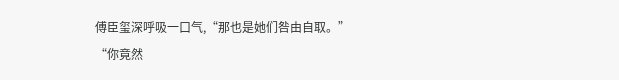傅臣玺深呼吸一口气,“那也是她们咎由自取。”
“你竟然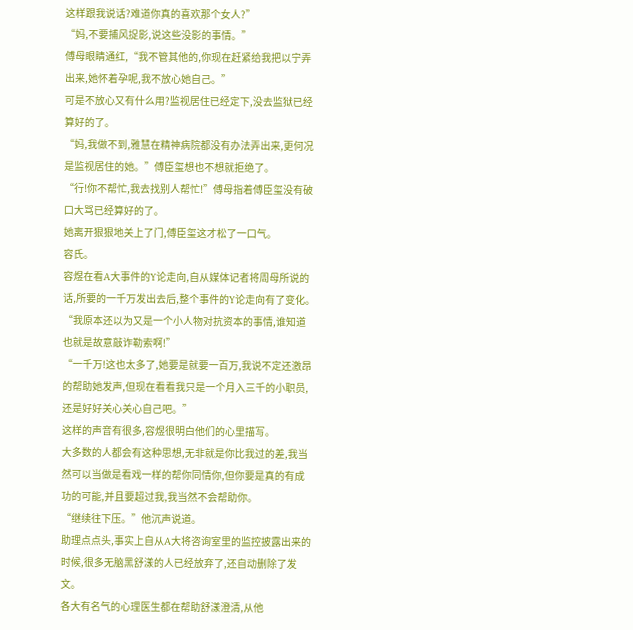这样跟我说话?难道你真的喜欢那个女人?”
“妈,不要捕风捉影,说这些没影的事情。”
傅母眼睛通红,“我不管其他的,你现在赶紧给我把以宁弄出来,她怀着孕呢,我不放心她自己。”
可是不放心又有什么用?监视居住已经定下,没去监狱已经算好的了。
“妈,我做不到,雅慧在精神病院都没有办法弄出来,更何况是监视居住的她。”傅臣玺想也不想就拒绝了。
“行!你不帮忙,我去找别人帮忙!”傅母指着傅臣玺没有破口大骂已经算好的了。
她离开狠狠地关上了门,傅臣玺这才松了一口气。
容氏。
容煜在看A大事件的Y论走向,自从媒体记者将周母所说的话,所要的一千万发出去后,整个事件的Y论走向有了变化。
“我原本还以为又是一个小人物对抗资本的事情,谁知道也就是故意敲诈勒索啊!”
“一千万!这也太多了,她要是就要一百万,我说不定还激昂的帮助她发声,但现在看看我只是一个月入三千的小职员,还是好好关心关心自己吧。”
这样的声音有很多,容煜很明白他们的心里描写。
大多数的人都会有这种思想,无非就是你比我过的差,我当然可以当做是看戏一样的帮你同情你,但你要是真的有成功的可能,并且要超过我,我当然不会帮助你。
“继续往下压。”他沉声说道。
助理点点头,事实上自从A大将咨询室里的监控披露出来的时候,很多无脑黑舒漾的人已经放弃了,还自动删除了发文。
各大有名气的心理医生都在帮助舒漾澄清,从他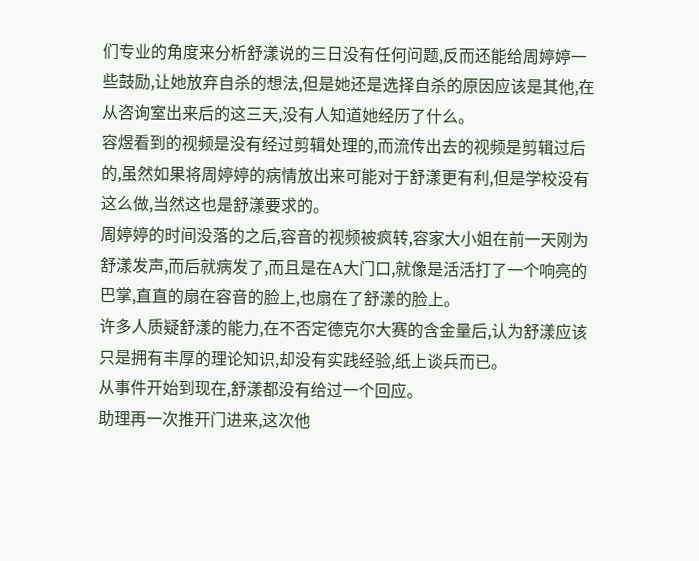们专业的角度来分析舒漾说的三日没有任何问题,反而还能给周婷婷一些鼓励,让她放弃自杀的想法,但是她还是选择自杀的原因应该是其他,在从咨询室出来后的这三天,没有人知道她经历了什么。
容煜看到的视频是没有经过剪辑处理的,而流传出去的视频是剪辑过后的,虽然如果将周婷婷的病情放出来可能对于舒漾更有利,但是学校没有这么做,当然这也是舒漾要求的。
周婷婷的时间没落的之后,容音的视频被疯转,容家大小姐在前一天刚为舒漾发声,而后就病发了,而且是在A大门口,就像是活活打了一个响亮的巴掌,直直的扇在容音的脸上,也扇在了舒漾的脸上。
许多人质疑舒漾的能力,在不否定德克尔大赛的含金量后,认为舒漾应该只是拥有丰厚的理论知识,却没有实践经验,纸上谈兵而已。
从事件开始到现在,舒漾都没有给过一个回应。
助理再一次推开门进来,这次他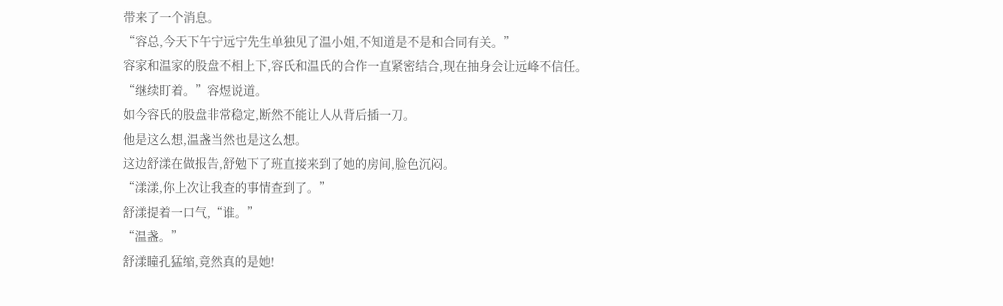带来了一个消息。
“容总,今天下午宁远宁先生单独见了温小姐,不知道是不是和合同有关。”
容家和温家的股盘不相上下,容氏和温氏的合作一直紧密结合,现在抽身会让远峰不信任。
“继续盯着。”容煜说道。
如今容氏的股盘非常稳定,断然不能让人从背后插一刀。
他是这么想,温盏当然也是这么想。
这边舒漾在做报告,舒勉下了班直接来到了她的房间,脸色沉闷。
“漾漾,你上次让我查的事情查到了。”
舒漾提着一口气,“谁。”
“温盏。”
舒漾瞳孔猛缩,竟然真的是她!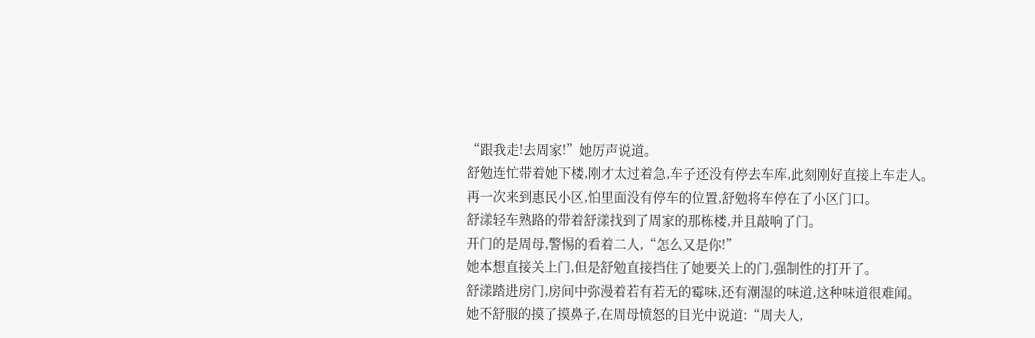“跟我走!去周家!”她厉声说道。
舒勉连忙带着她下楼,刚才太过着急,车子还没有停去车库,此刻刚好直接上车走人。
再一次来到惠民小区,怕里面没有停车的位置,舒勉将车停在了小区门口。
舒漾轻车熟路的带着舒漾找到了周家的那栋楼,并且敲响了门。
开门的是周母,警惕的看着二人,“怎么又是你!”
她本想直接关上门,但是舒勉直接挡住了她要关上的门,强制性的打开了。
舒漾踏进房门,房间中弥漫着若有若无的霉味,还有潮湿的味道,这种味道很难闻。
她不舒服的摸了摸鼻子,在周母愤怒的目光中说道:“周夫人,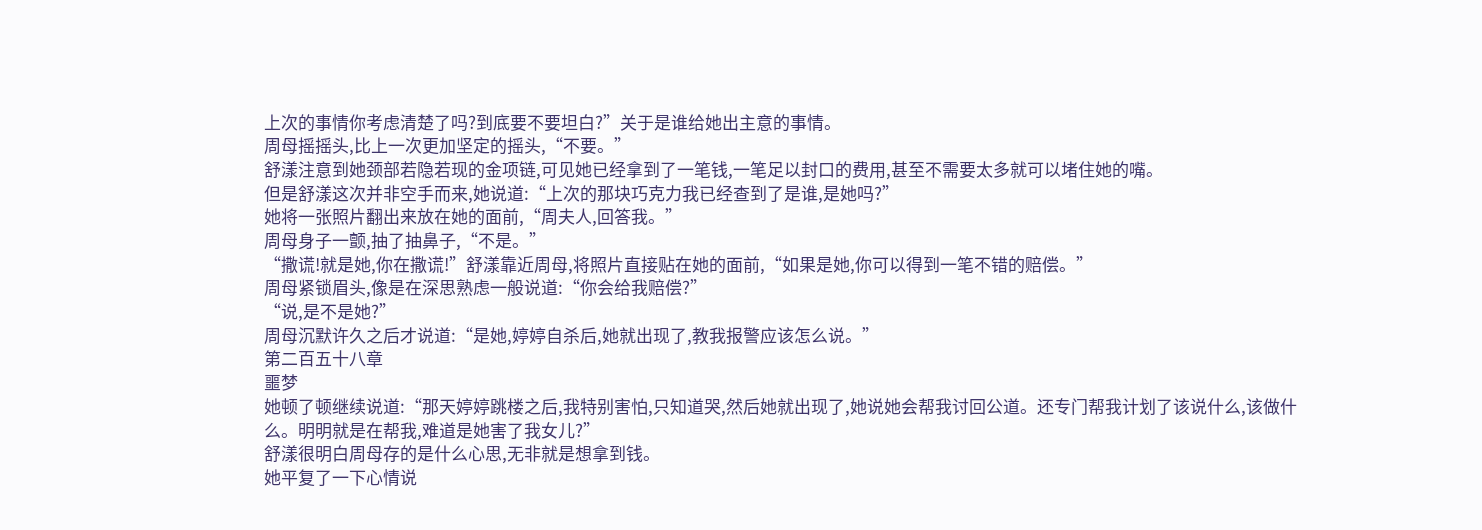上次的事情你考虑清楚了吗?到底要不要坦白?”关于是谁给她出主意的事情。
周母摇摇头,比上一次更加坚定的摇头,“不要。”
舒漾注意到她颈部若隐若现的金项链,可见她已经拿到了一笔钱,一笔足以封口的费用,甚至不需要太多就可以堵住她的嘴。
但是舒漾这次并非空手而来,她说道:“上次的那块巧克力我已经查到了是谁,是她吗?”
她将一张照片翻出来放在她的面前,“周夫人,回答我。”
周母身子一颤,抽了抽鼻子,“不是。”
“撒谎!就是她,你在撒谎!”舒漾靠近周母,将照片直接贴在她的面前,“如果是她,你可以得到一笔不错的赔偿。”
周母紧锁眉头,像是在深思熟虑一般说道:“你会给我赔偿?”
“说,是不是她?”
周母沉默许久之后才说道:“是她,婷婷自杀后,她就出现了,教我报警应该怎么说。”
第二百五十八章
噩梦
她顿了顿继续说道:“那天婷婷跳楼之后,我特别害怕,只知道哭,然后她就出现了,她说她会帮我讨回公道。还专门帮我计划了该说什么,该做什么。明明就是在帮我,难道是她害了我女儿?”
舒漾很明白周母存的是什么心思,无非就是想拿到钱。
她平复了一下心情说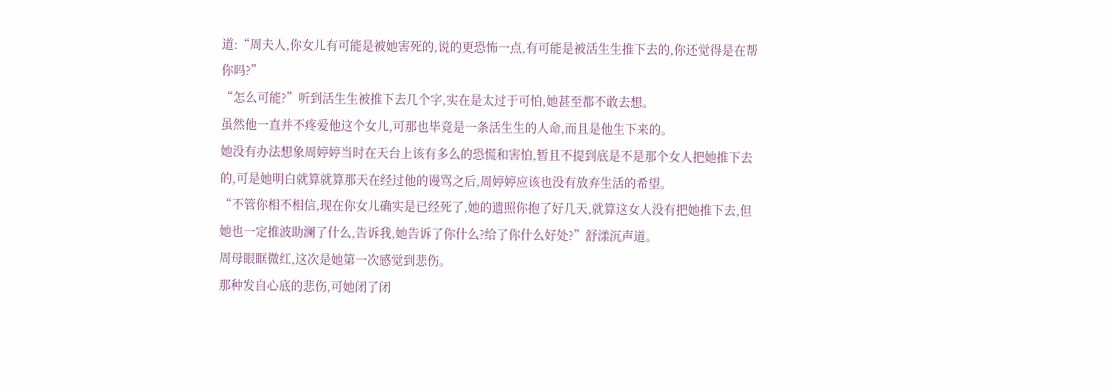道:“周夫人,你女儿有可能是被她害死的,说的更恐怖一点,有可能是被活生生推下去的,你还觉得是在帮你吗?”
“怎么可能?”听到活生生被推下去几个字,实在是太过于可怕,她甚至都不敢去想。
虽然他一直并不疼爱他这个女儿,可那也毕竟是一条活生生的人命,而且是他生下来的。
她没有办法想象周婷婷当时在天台上该有多么的恐慌和害怕,暂且不提到底是不是那个女人把她推下去的,可是她明白就算就算那天在经过他的谩骂之后,周婷婷应该也没有放弃生活的希望。
“不管你相不相信,现在你女儿确实是已经死了,她的遗照你抱了好几天,就算这女人没有把她推下去,但她也一定推波助澜了什么,告诉我,她告诉了你什么?给了你什么好处?”舒漾沉声道。
周母眼眶微红,这次是她第一次感觉到悲伤。
那种发自心底的悲伤,可她闭了闭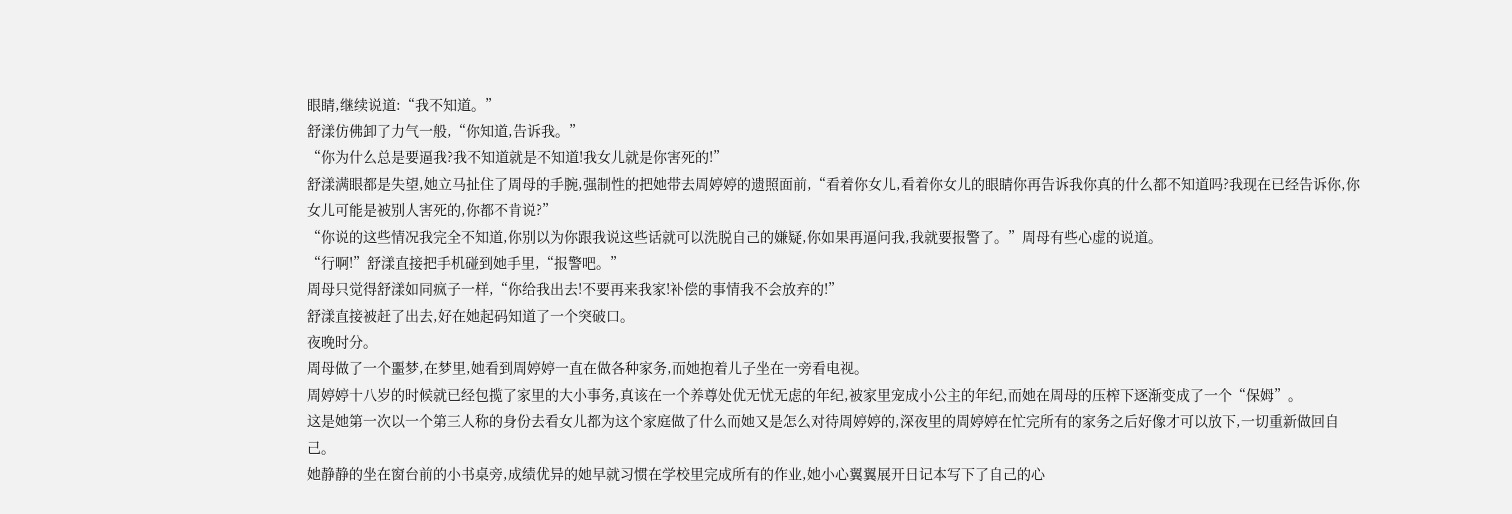眼睛,继续说道:“我不知道。”
舒漾仿佛卸了力气一般,“你知道,告诉我。”
“你为什么总是要逼我?我不知道就是不知道!我女儿就是你害死的!”
舒漾满眼都是失望,她立马扯住了周母的手腕,强制性的把她带去周婷婷的遗照面前,“看着你女儿,看着你女儿的眼睛你再告诉我你真的什么都不知道吗?我现在已经告诉你,你女儿可能是被别人害死的,你都不肯说?”
“你说的这些情况我完全不知道,你别以为你跟我说这些话就可以洗脱自己的嫌疑,你如果再逼问我,我就要报警了。”周母有些心虚的说道。
“行啊!”舒漾直接把手机碰到她手里,“报警吧。”
周母只觉得舒漾如同疯子一样,“你给我出去!不要再来我家!补偿的事情我不会放弃的!”
舒漾直接被赶了出去,好在她起码知道了一个突破口。
夜晚时分。
周母做了一个噩梦,在梦里,她看到周婷婷一直在做各种家务,而她抱着儿子坐在一旁看电视。
周婷婷十八岁的时候就已经包揽了家里的大小事务,真该在一个养尊处优无忧无虑的年纪,被家里宠成小公主的年纪,而她在周母的压榨下逐渐变成了一个“保姆”。
这是她第一次以一个第三人称的身份去看女儿都为这个家庭做了什么而她又是怎么对待周婷婷的,深夜里的周婷婷在忙完所有的家务之后好像才可以放下,一切重新做回自己。
她静静的坐在窗台前的小书桌旁,成绩优异的她早就习惯在学校里完成所有的作业,她小心翼翼展开日记本写下了自己的心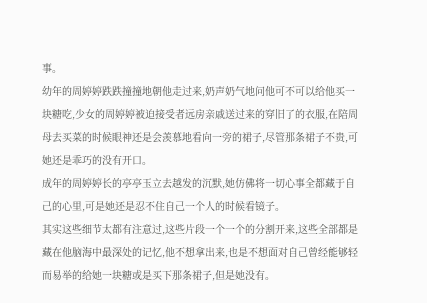事。
幼年的周婷婷跌跌撞撞地朝他走过来,奶声奶气地问他可不可以给他买一块糖吃,少女的周婷婷被迫接受者远房亲戚送过来的穿旧了的衣服,在陪周母去买菜的时候眼神还是会羡慕地看向一旁的裙子,尽管那条裙子不贵,可她还是乖巧的没有开口。
成年的周婷婷长的亭亭玉立去越发的沉默,她仿佛将一切心事全都藏于自己的心里,可是她还是忍不住自己一个人的时候看镜子。
其实这些细节太都有注意过,这些片段一个一个的分割开来,这些全部都是藏在他脑海中最深处的记忆,他不想拿出来,也是不想面对自己曾经能够轻而易举的给她一块糖或是买下那条裙子,但是她没有。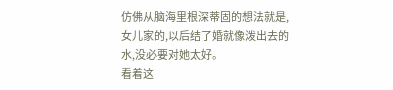仿佛从脑海里根深蒂固的想法就是,女儿家的,以后结了婚就像泼出去的水,没必要对她太好。
看着这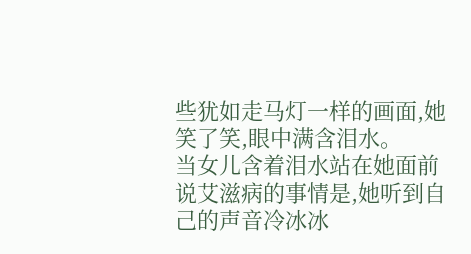些犹如走马灯一样的画面,她笑了笑,眼中满含泪水。
当女儿含着泪水站在她面前说艾滋病的事情是,她听到自己的声音冷冰冰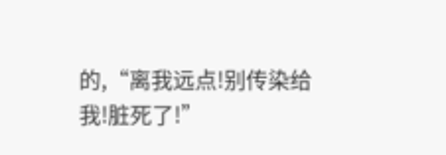的,“离我远点!别传染给我!脏死了!”